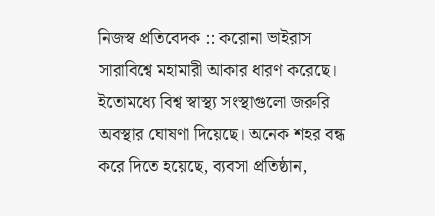নিজস্ব প্রতিবেদক :: করোনা ভাইরাস সারাবিশ্বে মহামারী আকার ধারণ করেছে। ইতোমধ্যে বিশ্ব স্বাস্থ্য সংস্থাগুলো জরুরি অবস্থার ঘোষণা দিয়েছে। অনেক শহর বন্ধ করে দিতে হয়েছে, ব্যবসা প্রতিষ্ঠান,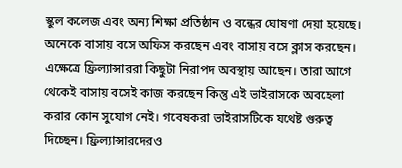স্কুল কলেজ এবং অন্য শিক্ষা প্রতিষ্ঠান ও বন্ধের ঘোষণা দেয়া হয়েছে। অনেকে বাসায় বসে অফিস করছেন এবং বাসায় বসে ক্লাস করছেন। এক্ষেত্রে ফ্রিল্যান্সাররা কিছুটা নিরাপদ অবস্থায় আছেন। তারা আগে থেকেই বাসায় বসেই কাজ করছেন কিন্তু এই ভাইরাসকে অবহেলা করার কোন সুযোগ নেই। গবেষকরা ভাইরাসটিকে যথেষ্ট গুরুত্ব দিচ্ছেন। ফ্রিল্যান্সারদেরও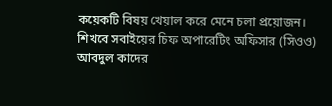কয়েকটি বিষয় খেয়াল করে মেনে চলা প্রয়োজন।
শিখবে সবাইয়ের চিফ অপারেটিং অফিসার (সিওও) আবদুল কাদের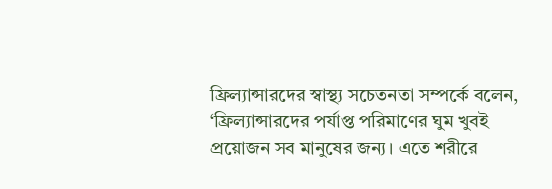ফ্রিল্যান্সারদের স্বাস্থ্য সচেতনতা সম্পর্কে বলেন, ‘ফ্রিল্যান্সারদের পর্যাপ্ত পরিমাণের ঘুম খুবই প্রয়োজন সব মানুষের জন্য। এতে শরীরে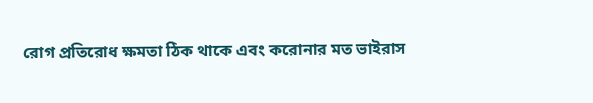রোগ প্রতিরোধ ক্ষমতা ঠিক থাকে এবং করোনার মত ভাইরাস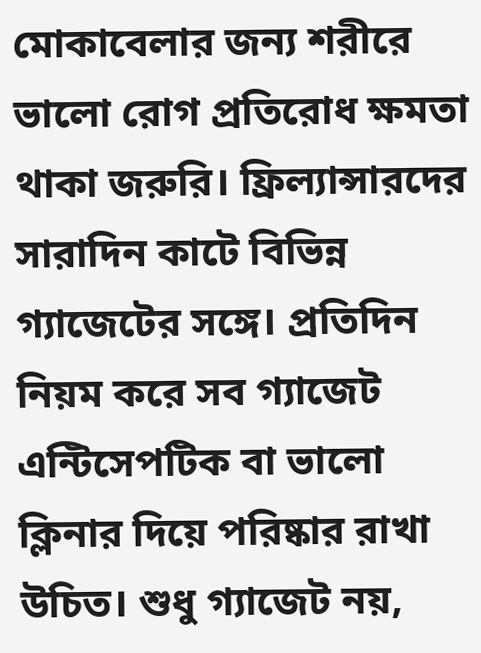মোকাবেলার জন্য শরীরে ভালো রোগ প্রতিরোধ ক্ষমতা থাকা জরুরি। ফ্রিল্যান্সারদের সারাদিন কাটে বিভিন্ন গ্যাজেটের সঙ্গে। প্রতিদিন নিয়ম করে সব গ্যাজেট এন্টিসেপটিক বা ভালো ক্লিনার দিয়ে পরিষ্কার রাখা উচিত। শুধু গ্যাজেট নয়,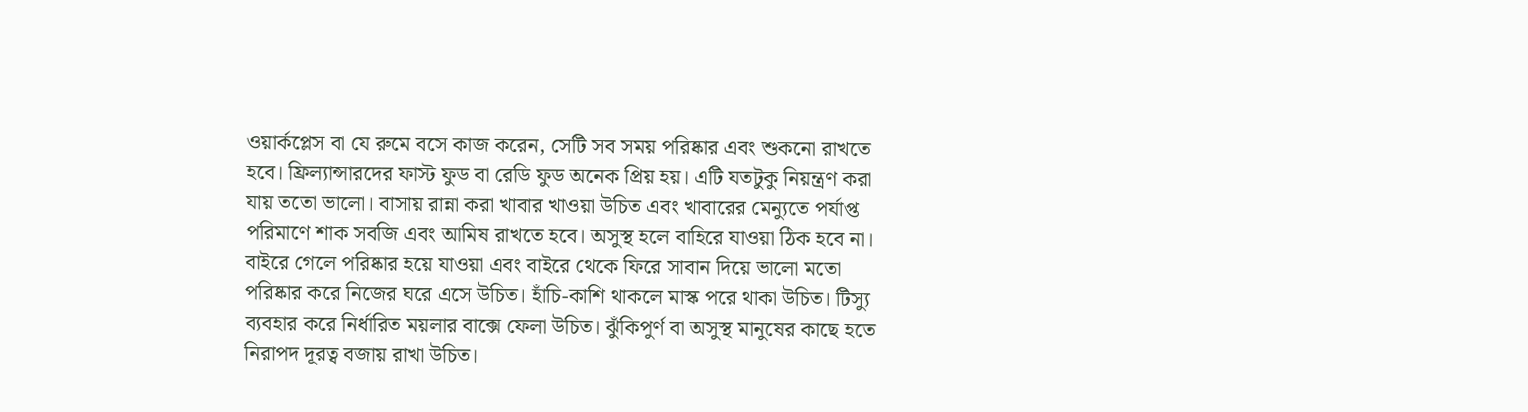ওয়ার্কপ্লেস বা যে রুমে বসে কাজ করেন, সেটি সব সময় পরিষ্কার এবং শুকনো রাখতে হবে। ফ্রিল্যান্সারদের ফাস্ট ফুড বা রেডি ফুড অনেক প্রিয় হয়। এটি যতটুকু নিয়ন্ত্রণ করা যায় ততো ভালো। বাসায় রান্না করা খাবার খাওয়া উচিত এবং খাবারের মেন্যুতে পর্যাপ্ত পরিমাণে শাক সবজি এবং আমিষ রাখতে হবে। অসুস্থ হলে বাহিরে যাওয়া ঠিক হবে না। বাইরে গেলে পরিষ্কার হয়ে যাওয়া এবং বাইরে থেকে ফিরে সাবান দিয়ে ভালো মতো পরিষ্কার করে নিজের ঘরে এসে উচিত। হাঁচি-কাশি থাকলে মাস্ক পরে থাকা উচিত। টিস্যু ব্যবহার করে নির্ধারিত ময়লার বাক্সে ফেলা উচিত। ঝুঁকিপুর্ণ বা অসুস্থ মানুষের কাছে হতে নিরাপদ দূরত্ব বজায় রাখা উচিত।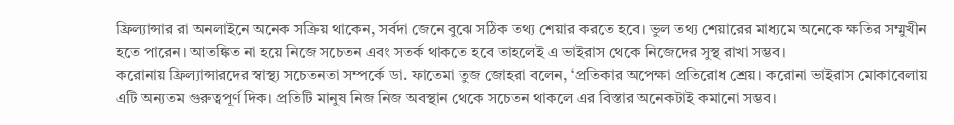ফ্রিল্যান্সার রা অনলাইনে অনেক সক্রিয় থাকেন, সর্বদা জেনে বুঝে সঠিক তথ্য শেয়ার করতে হবে। ভুল তথ্য শেয়ারের মাধ্যমে অনেকে ক্ষতির সম্মুখীন হতে পারেন। আতঙ্কিত না হয়ে নিজে সচেতন এবং সতর্ক থাকতে হবে তাহলেই এ ভাইরাস থেকে নিজেদের সুস্থ রাখা সম্ভব।
করোনায় ফ্রিল্যান্সারদের স্বাস্থ্য সচেতনতা সম্পর্কে ডা. ফাতেমা তুজ জোহরা বলেন, ‘প্রতিকার অপেক্ষা প্রতিরোধ শ্রেয়। করোনা ভাইরাস মোকাবেলায় এটি অন্যতম গুরুত্বপূর্ণ দিক। প্রতিটি মানুষ নিজ নিজ অবস্থান থেকে সচেতন থাকলে এর বিস্তার অনেকটাই কমানো সম্ভব।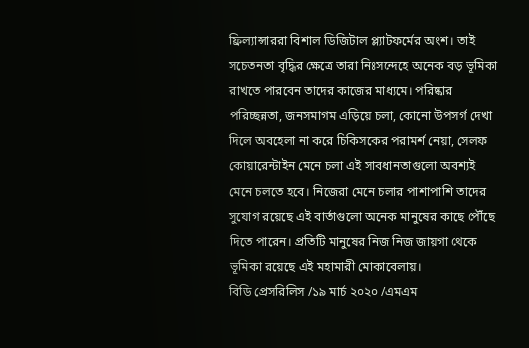ফ্রিল্যান্সাররা বিশাল ডিজিটাল প্ল্যাটফর্মের অংশ। তাই সচেতনতা বৃদ্ধির ক্ষেত্রে তারা নিঃসন্দেহে অনেক বড় ভূমিকা রাখতে পারবেন তাদের কাজের মাধ্যমে। পরিষ্কার পরিচ্ছন্নতা, জনসমাগম এড়িয়ে চলা, কোনো উপসর্গ দেখা দিলে অবহেলা না করে চিকিসকের পরামর্শ নেয়া, সেলফ কোয়ারেন্টাইন মেনে চলা এই সাবধানতাগুলো অবশ্যই মেনে চলতে হবে। নিজেরা মেনে চলার পাশাপাশি তাদের সুযোগ রয়েছে এই বার্তাগুলো অনেক মানুষের কাছে পৌঁছে দিতে পারেন। প্রতিটি মানুষের নিজ নিজ জায়গা থেকে ভূমিকা রয়েছে এই মহামারী মোকাবেলায়।
বিডি প্রেসরিলিস /১৯ মার্চ ২০২০ /এমএম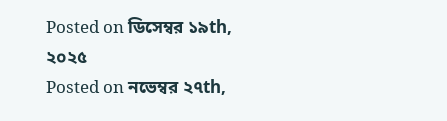Posted on ডিসেম্বর ১৯th, ২০২৫
Posted on নভেম্বর ২৭th,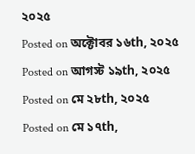২০২৫
Posted on অক্টোবর ১৬th, ২০২৫
Posted on আগস্ট ১৯th, ২০২৫
Posted on মে ২৮th, ২০২৫
Posted on মে ১৭th,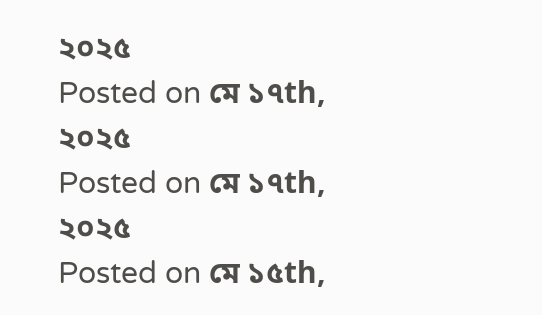২০২৫
Posted on মে ১৭th, ২০২৫
Posted on মে ১৭th, ২০২৫
Posted on মে ১৫th,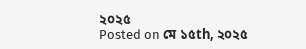২০২৫
Posted on মে ১৫th, ২০২৫